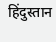हिंदुस्तान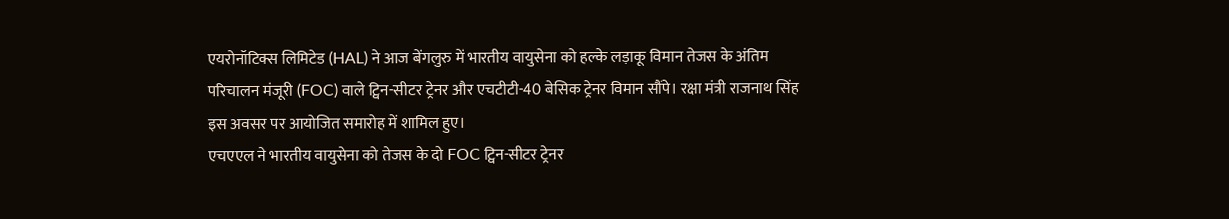एयरोनॉटिक्स लिमिटेड (HAL) ने आज बेंगलुरु में भारतीय वायुसेना को हल्के लड़ाकू विमान तेजस के अंतिम परिचालन मंजूरी (FOC) वाले ट्विन-सीटर ट्रेनर और एचटीटी-40 बेसिक ट्रेनर विमान सौंपे। रक्षा मंत्री राजनाथ सिंह इस अवसर पर आयोजित समारोह में शामिल हुए।
एचएएल ने भारतीय वायुसेना को तेजस के दो FOC ट्विन-सीटर ट्रेनर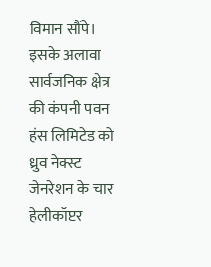विमान सौंपे। इसके अलावा सार्वजनिक क्षेत्र की कंपनी पवन हंस लिमिटेड को ध्रुव नेक्स्ट जेनरेशन के चार हेलीकॉप्टर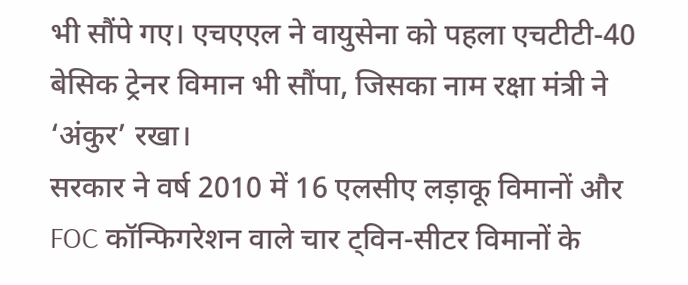भी सौंपे गए। एचएएल ने वायुसेना को पहला एचटीटी-40 बेसिक ट्रेनर विमान भी सौंपा, जिसका नाम रक्षा मंत्री ने ‘अंकुर’ रखा।
सरकार ने वर्ष 2010 में 16 एलसीए लड़ाकू विमानों और FOC कॉन्फिगरेशन वाले चार ट्विन-सीटर विमानों के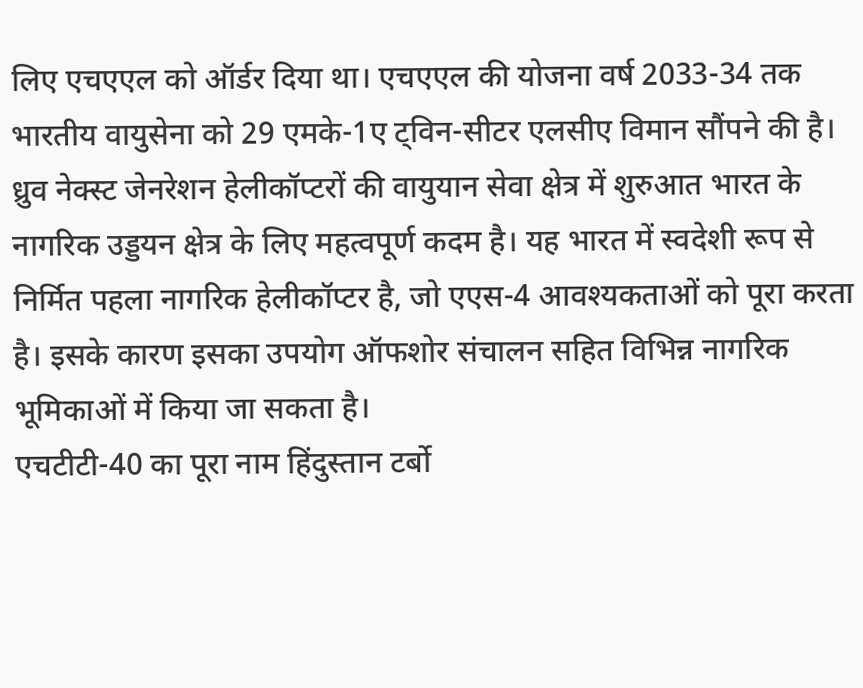लिए एचएएल को ऑर्डर दिया था। एचएएल की योजना वर्ष 2033-34 तक भारतीय वायुसेना को 29 एमके-1ए ट्विन-सीटर एलसीए विमान सौंपने की है।
ध्रुव नेक्स्ट जेनरेशन हेलीकॉप्टरों की वायुयान सेवा क्षेत्र में शुरुआत भारत के नागरिक उड्डयन क्षेत्र के लिए महत्वपूर्ण कदम है। यह भारत में स्वदेशी रूप से निर्मित पहला नागरिक हेलीकॉप्टर है, जो एएस-4 आवश्यकताओं को पूरा करता है। इसके कारण इसका उपयोग ऑफशोर संचालन सहित विभिन्न नागरिक भूमिकाओं में किया जा सकता है।
एचटीटी-40 का पूरा नाम हिंदुस्तान टर्बो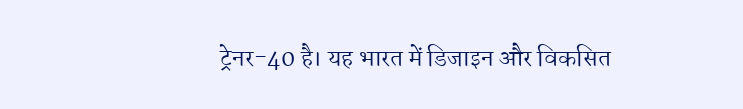ट्रेनर-40 है। यह भारत में डिजाइन और विकसित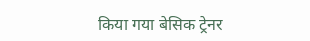किया गया बेसिक ट्रेनर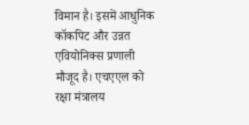विमान है। इसमें आधुनिक कॉकपिट और उन्नत एवियोनिक्स प्रणाली मौजूद है। एचएएल को रक्षा मंत्रालय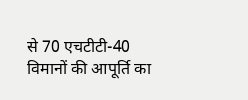से 70 एचटीटी-40 विमानों की आपूर्ति का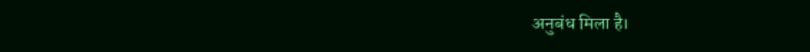अनुबंध मिला है।